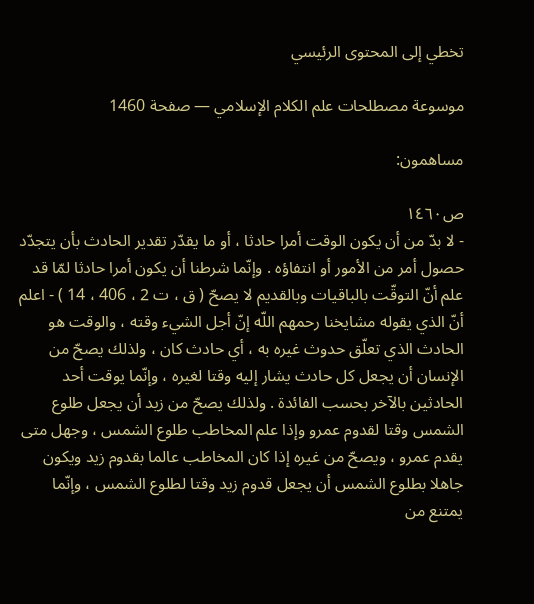تخطي إلى المحتوى الرئيسي

موسوعة مصطلحات علم الكلام الإسلامي — صفحة 1460

مساهمون:

ص١٤٦٠
- لا بدّ من أن يكون الوقت أمرا حادثا ، أو ما يقدّر تقدير الحادث بأن يتجدّد حصول أمر من الأمور أو انتفاؤه . وإنّما شرطنا أن يكون أمرا حادثا لمّا قد علم أنّ التوقّت بالباقيات وبالقديم لا يصحّ ( ق ، ت 2 ، 406 ، 14 ) - اعلم أنّ الذي يقوله مشايخنا رحمهم اللّه إنّ أجل الشيء وقته ، والوقت هو الحادث الذي تعلّق حدوث غيره به ، أي حادث كان ، ولذلك يصحّ من الإنسان أن يجعل كل حادث يشار إليه وقتا لغيره ، وإنّما يوقت أحد الحادثين بالآخر بحسب الفائدة . ولذلك يصحّ من زيد أن يجعل طلوع الشمس وقتا لقدوم عمرو وإذا علم المخاطب طلوع الشمس ، وجهل متى يقدم عمرو ، ويصحّ من غيره إذا كان المخاطب عالما بقدوم زيد ويكون جاهلا بطلوع الشمس أن يجعل قدوم زيد وقتا لطلوع الشمس ، وإنّما يمتنع من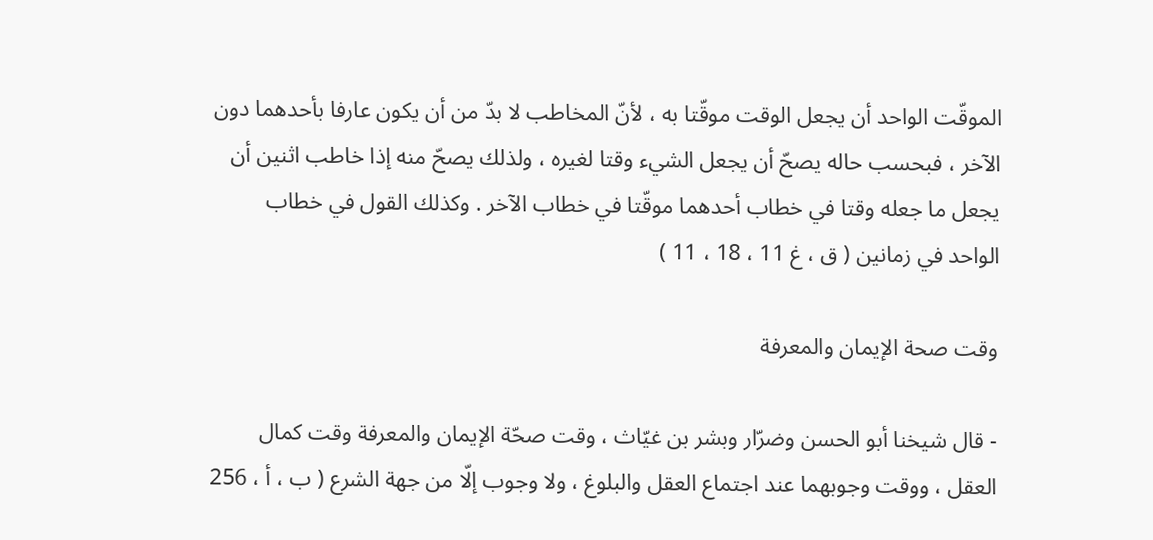الموقّت الواحد أن يجعل الوقت موقّتا به ، لأنّ المخاطب لا بدّ من أن يكون عارفا بأحدهما دون الآخر ، فبحسب حاله يصحّ أن يجعل الشيء وقتا لغيره ، ولذلك يصحّ منه إذا خاطب اثنين أن يجعل ما جعله وقتا في خطاب أحدهما موقّتا في خطاب الآخر . وكذلك القول في خطاب الواحد في زمانين ( ق ، غ 11 ، 18 ، 11 )

وقت صحة الإيمان والمعرفة

- قال شيخنا أبو الحسن وضرّار وبشر بن غيّاث ، وقت صحّة الإيمان والمعرفة وقت كمال العقل ، ووقت وجوبهما عند اجتماع العقل والبلوغ ، ولا وجوب إلّا من جهة الشرع ( ب ، أ ، 256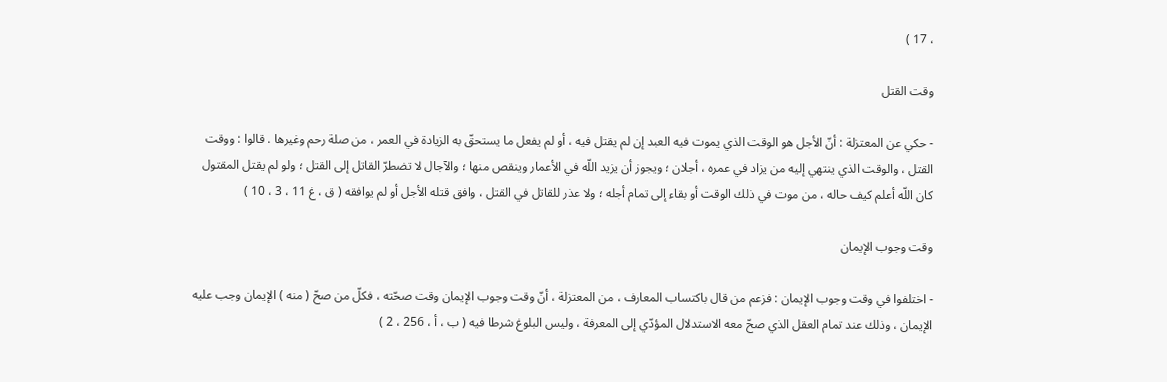، 17 )

وقت القتل

- حكي عن المعتزلة : أنّ الأجل هو الوقت الذي يموت فيه العبد إن لم يقتل فيه ، أو لم يفعل ما يستحقّ به الزيادة في العمر ، من صلة رحم وغيرها . قالوا : ووقت القتل ، والوقت الذي ينتهي إليه من يزاد في عمره ، أجلان ؛ ويجوز أن يزيد اللّه في الأعمار وينقص منها ؛ والآجال لا تضطرّ القاتل إلى القتل ؛ ولو لم يقتل المقتول كان اللّه أعلم كيف حاله ، من موت في ذلك الوقت أو بقاء إلى تمام أجله ؛ ولا عذر للقاتل في القتل ، وافق قتله الأجل أو لم يوافقه ( ق ، غ 11 ، 3 ، 10 )

وقت وجوب الإيمان

- اختلفوا في وقت وجوب الإيمان : فزعم من قال باكتساب المعارف ، من المعتزلة ، أنّ وقت وجوب الإيمان وقت صحّته ، فكلّ من صحّ ( منه ) الإيمان وجب عليه الإيمان ، وذلك عند تمام العقل الذي صحّ معه الاستدلال المؤدّي إلى المعرفة ، وليس البلوغ شرطا فيه ( ب ، أ ، 256 ، 2 )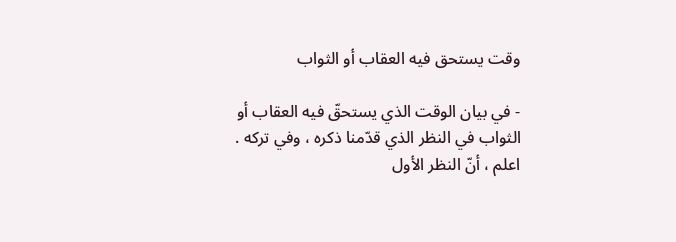وقت يستحق فيه العقاب أو الثواب

- في بيان الوقت الذي يستحقّ فيه العقاب أو الثواب في النظر الذي قدّمنا ذكره ، وفي تركه . اعلم ، أنّ النظر الأول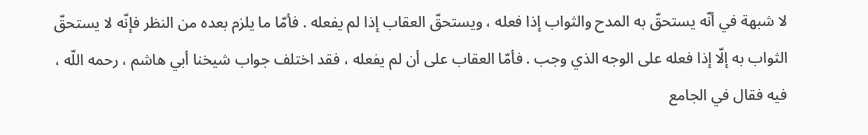لا شبهة في أنّه يستحقّ به المدح والثواب إذا فعله ، ويستحقّ العقاب إذا لم يفعله . فأمّا ما يلزم بعده من النظر فإنّه لا يستحقّ الثواب به إلّا إذا فعله على الوجه الذي وجب . فأمّا العقاب على أن لم يفعله ، فقد اختلف جواب شيخنا أبي هاشم ، رحمه اللّه ، فيه فقال في الجامع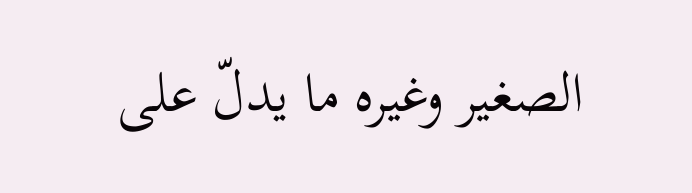الصغير وغيره ما يدلّ على